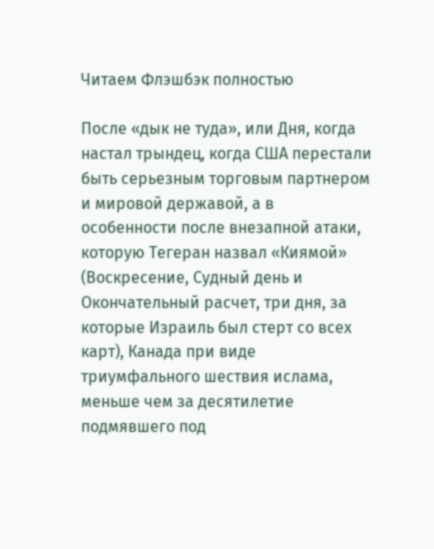Читаем Флэшбэк полностью

После «дык не туда», или Дня, когда настал трындец, когда США перестали быть серьезным торговым партнером и мировой державой, а в особенности после внезапной атаки, которую Тегеран назвал «Киямой» (Воскресение, Судный день и Окончательный расчет, три дня, за которые Израиль был стерт со всех карт), Канада при виде триумфального шествия ислама, меньше чем за десятилетие подмявшего под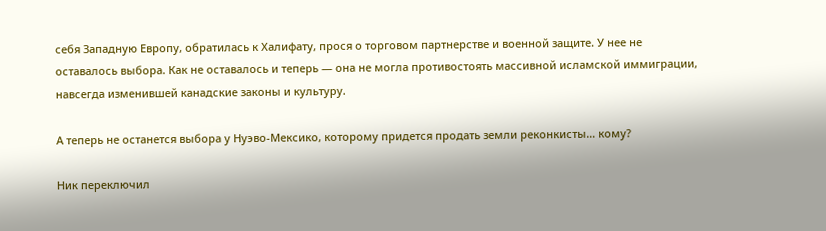себя Западную Европу, обратилась к Халифату, прося о торговом партнерстве и военной защите. У нее не оставалось выбора. Как не оставалось и теперь — она не могла противостоять массивной исламской иммиграции, навсегда изменившей канадские законы и культуру.

А теперь не останется выбора у Нуэво-Мексико, которому придется продать земли реконкисты… кому?

Ник переключил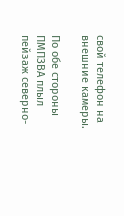свой телефон на внешние камеры.

По обе стороны ПМПЗВА плыл пейзаж северно-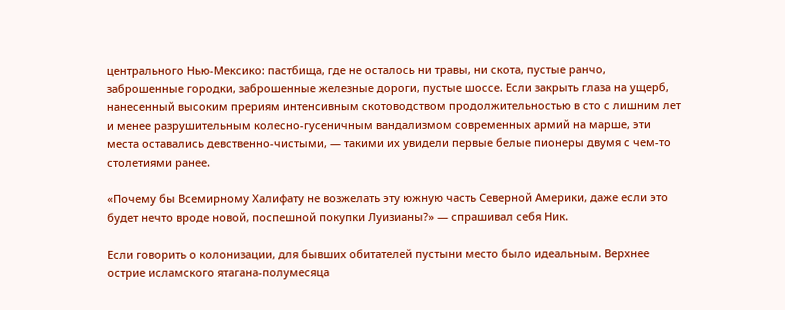центрального Нью-Мексико: пастбища, где не осталось ни травы, ни скота, пустые ранчо, заброшенные городки, заброшенные железные дороги, пустые шоссе. Если закрыть глаза на ущерб, нанесенный высоким прериям интенсивным скотоводством продолжительностью в сто с лишним лет и менее разрушительным колесно-гусеничным вандализмом современных армий на марше, эти места оставались девственно-чистыми, — такими их увидели первые белые пионеры двумя с чем-то столетиями ранее.

«Почему бы Всемирному Халифату не возжелать эту южную часть Северной Америки, даже если это будет нечто вроде новой, поспешной покупки Луизианы?» — спрашивал себя Ник.

Если говорить о колонизации, для бывших обитателей пустыни место было идеальным. Верхнее острие исламского ятагана-полумесяца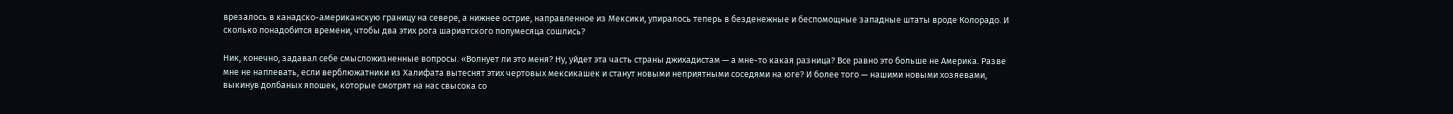врезалось в канадско-американскую границу на севере, а нижнее острие, направленное из Мексики, упиралось теперь в безденежные и беспомощные западные штаты вроде Колорадо. И сколько понадобится времени, чтобы два этих рога шариатского полумесяца сошлись?

Ник, конечно, задавал себе смысложизненные вопросы. «Волнует ли это меня? Ну, уйдет эта часть страны джихадистам — а мне-то какая разница? Все равно это больше не Америка. Разве мне не наплевать, если верблюжатники из Халифата вытеснят этих чертовых мексикашек и станут новыми неприятными соседями на юге? И более того — нашими новыми хозяевами, выкинув долбаных япошек, которые смотрят на нас свысока со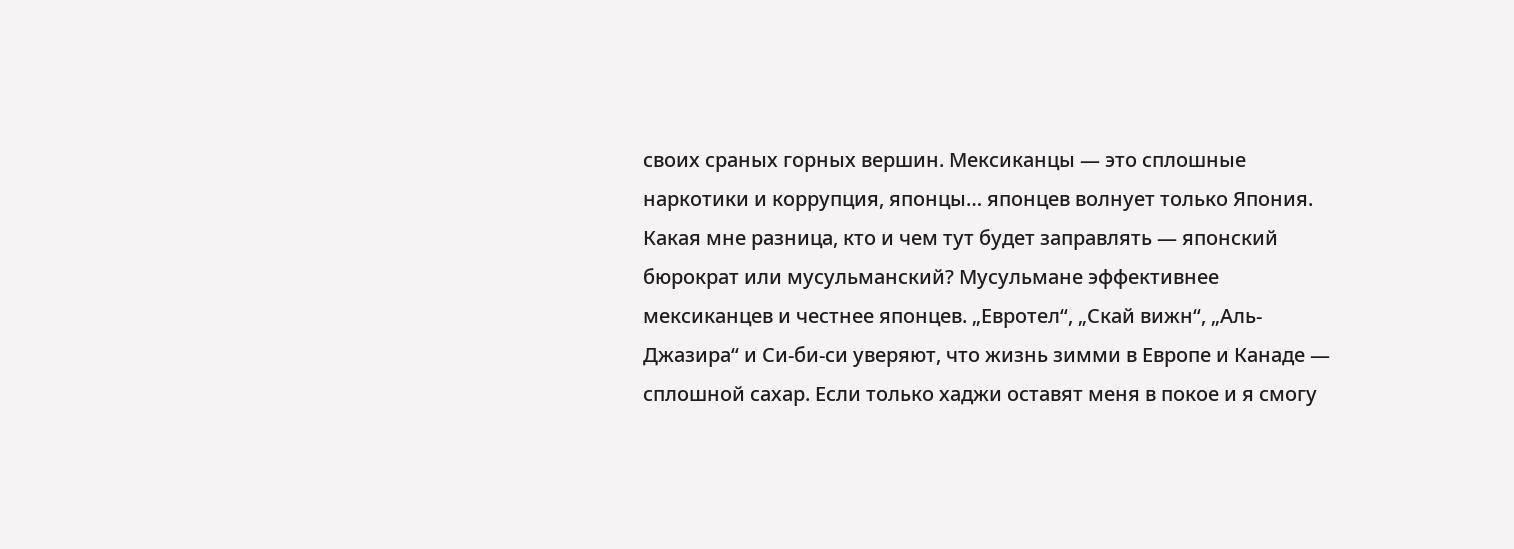своих сраных горных вершин. Мексиканцы — это сплошные наркотики и коррупция, японцы… японцев волнует только Япония. Какая мне разница, кто и чем тут будет заправлять — японский бюрократ или мусульманский? Мусульмане эффективнее мексиканцев и честнее японцев. „Евротел“, „Скай вижн“, „Аль-Джазира“ и Си-би-си уверяют, что жизнь зимми в Европе и Канаде — сплошной сахар. Если только хаджи оставят меня в покое и я смогу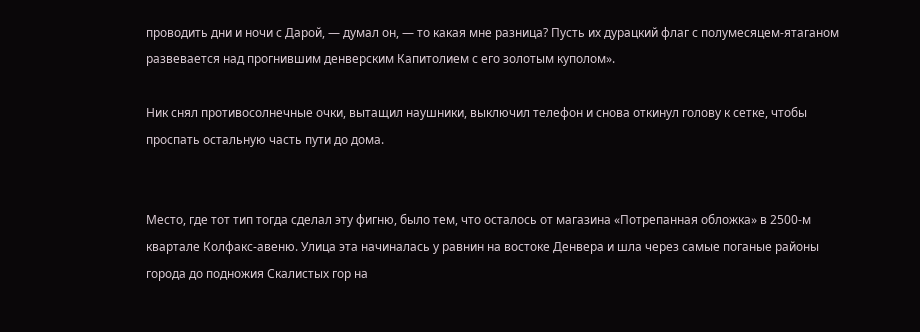проводить дни и ночи с Дарой, — думал он, — то какая мне разница? Пусть их дурацкий флаг с полумесяцем-ятаганом развевается над прогнившим денверским Капитолием с его золотым куполом».

Ник снял противосолнечные очки, вытащил наушники, выключил телефон и снова откинул голову к сетке, чтобы проспать остальную часть пути до дома.


Место, где тот тип тогда сделал эту фигню, было тем, что осталось от магазина «Потрепанная обложка» в 2500-м квартале Колфакс-авеню. Улица эта начиналась у равнин на востоке Денвера и шла через самые поганые районы города до подножия Скалистых гор на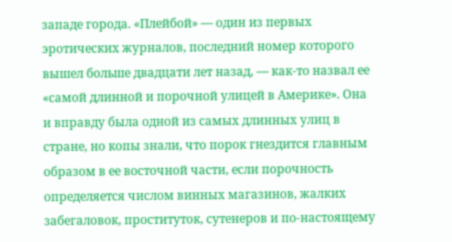западе города. «Плейбой» — один из первых эротических журналов, последний номер которого вышел больше двадцати лет назад, — как-то назвал ее «самой длинной и порочной улицей в Америке». Она и вправду была одной из самых длинных улиц в стране, но копы знали, что порок гнездится главным образом в ее восточной части, если порочность определяется числом винных магазинов, жалких забегаловок, проституток, сутенеров и по-настоящему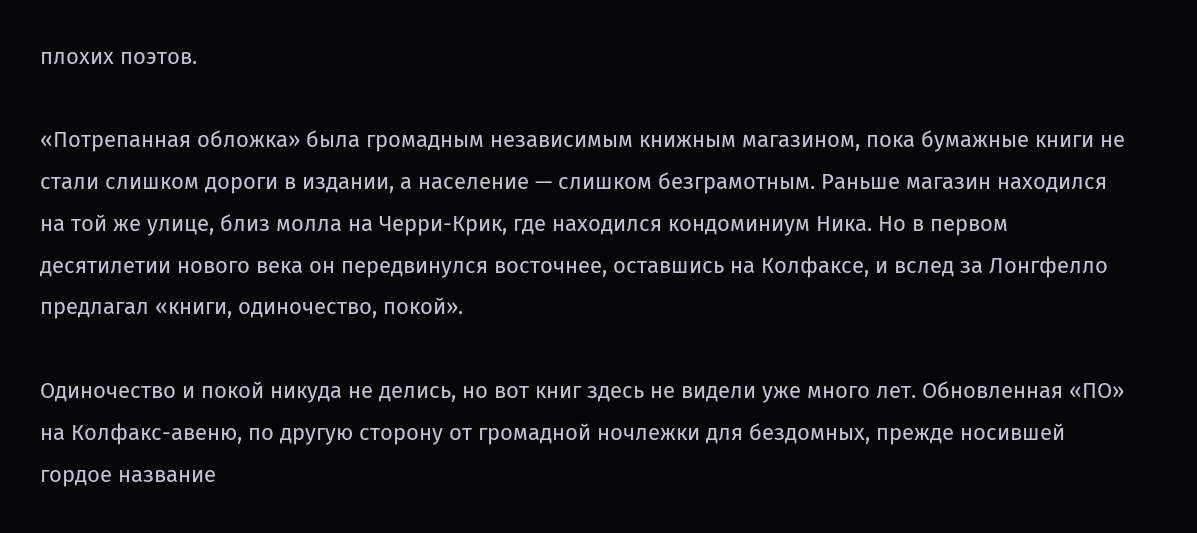плохих поэтов.

«Потрепанная обложка» была громадным независимым книжным магазином, пока бумажные книги не стали слишком дороги в издании, а население — слишком безграмотным. Раньше магазин находился на той же улице, близ молла на Черри-Крик, где находился кондоминиум Ника. Но в первом десятилетии нового века он передвинулся восточнее, оставшись на Колфаксе, и вслед за Лонгфелло предлагал «книги, одиночество, покой».

Одиночество и покой никуда не делись, но вот книг здесь не видели уже много лет. Обновленная «ПО» на Колфакс-авеню, по другую сторону от громадной ночлежки для бездомных, прежде носившей гордое название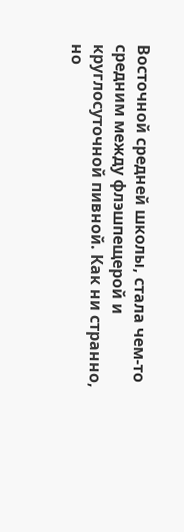Восточной средней школы, стала чем-то средним между флэшпещерой и круглосуточной пивной. Как ни странно, но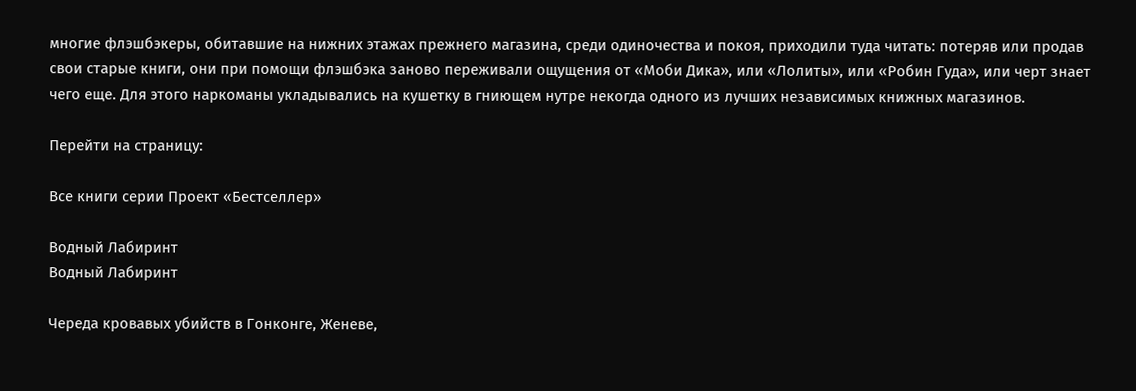многие флэшбэкеры, обитавшие на нижних этажах прежнего магазина, среди одиночества и покоя, приходили туда читать: потеряв или продав свои старые книги, они при помощи флэшбэка заново переживали ощущения от «Моби Дика», или «Лолиты», или «Робин Гуда», или черт знает чего еще. Для этого наркоманы укладывались на кушетку в гниющем нутре некогда одного из лучших независимых книжных магазинов.

Перейти на страницу:

Все книги серии Проект «Бестселлер»

Водный Лабиринт
Водный Лабиринт

Череда кровавых убийств в Гонконге, Женеве,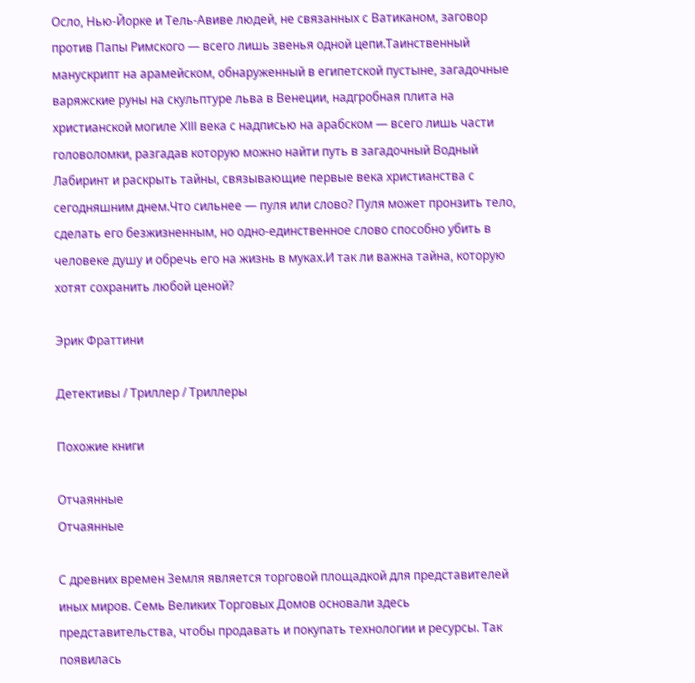Осло, Нью-Йорке и Тель-Авиве людей, не связанных с Ватиканом, заговор против Папы Римского — всего лишь звенья одной цепи.Таинственный манускрипт на арамейском, обнаруженный в египетской пустыне, загадочные варяжские руны на скульптуре льва в Венеции, надгробная плита на христианской могиле XIII века с надписью на арабском — всего лишь части головоломки, разгадав которую можно найти путь в загадочный Водный Лабиринт и раскрыть тайны, связывающие первые века христианства с сегодняшним днем.Что сильнее — пуля или слово? Пуля может пронзить тело, сделать его безжизненным, но одно-единственное слово способно убить в человеке душу и обречь его на жизнь в муках.И так ли важна тайна, которую хотят сохранить любой ценой?

Эрик Фраттини

Детективы / Триллер / Триллеры

Похожие книги

Отчаянные
Отчаянные

С древних времен Земля является торговой площадкой для представителей иных миров. Семь Великих Торговых Домов основали здесь представительства, чтобы продавать и покупать технологии и ресурсы. Так появилась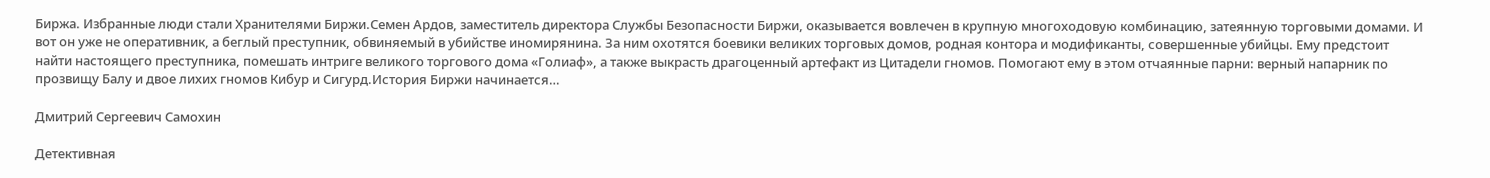Биржа. Избранные люди стали Хранителями Биржи.Семен Ардов, заместитель директора Службы Безопасности Биржи, оказывается вовлечен в крупную многоходовую комбинацию, затеянную торговыми домами. И вот он уже не оперативник, а беглый преступник, обвиняемый в убийстве иномирянина. За ним охотятся боевики великих торговых домов, родная контора и модификанты, совершенные убийцы. Ему предстоит найти настоящего преступника, помешать интриге великого торгового дома «Голиаф», а также выкрасть драгоценный артефакт из Цитадели гномов. Помогают ему в этом отчаянные парни: верный напарник по прозвищу Балу и двое лихих гномов Кибур и Сигурд.История Биржи начинается…

Дмитрий Сергеевич Самохин

Детективная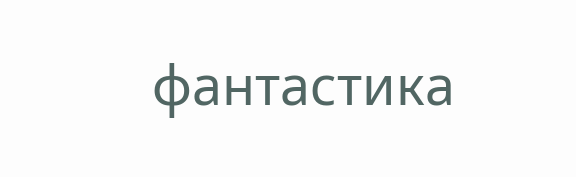фантастика